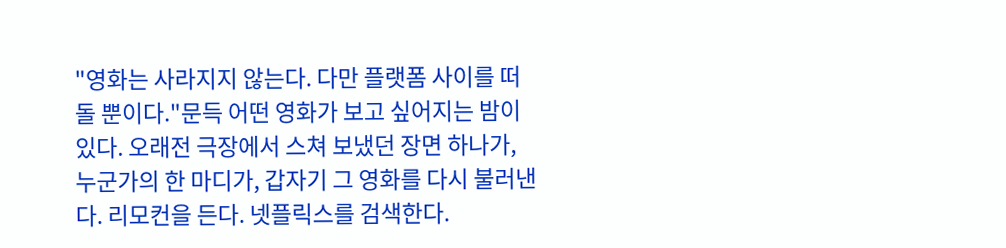"영화는 사라지지 않는다. 다만 플랫폼 사이를 떠돌 뿐이다."문득 어떤 영화가 보고 싶어지는 밤이 있다. 오래전 극장에서 스쳐 보냈던 장면 하나가, 누군가의 한 마디가, 갑자기 그 영화를 다시 불러낸다. 리모컨을 든다. 넷플릭스를 검색한다.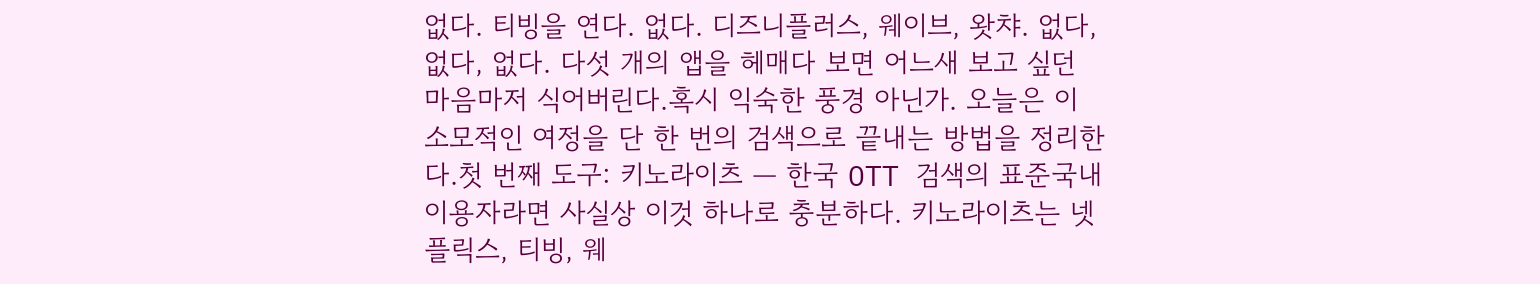없다. 티빙을 연다. 없다. 디즈니플러스, 웨이브, 왓챠. 없다, 없다, 없다. 다섯 개의 앱을 헤매다 보면 어느새 보고 싶던 마음마저 식어버린다.혹시 익숙한 풍경 아닌가. 오늘은 이 소모적인 여정을 단 한 번의 검색으로 끝내는 방법을 정리한다.첫 번째 도구: 키노라이츠 — 한국 OTT 검색의 표준국내 이용자라면 사실상 이것 하나로 충분하다. 키노라이츠는 넷플릭스, 티빙, 웨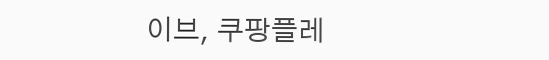이브, 쿠팡플레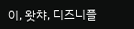이, 왓챠, 디즈니플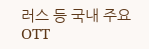러스 등 국내 주요 OTT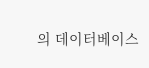의 데이터베이스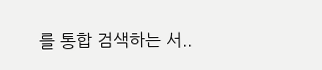를 통합 검색하는 서..